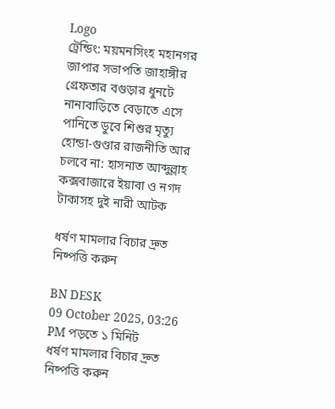Logo
ট্রেন্ডিং: ময়মনসিংহ মহানগর জাপার সভাপতি জাহাঙ্গীর গ্রেফতার বগুড়ার ধুনটে নানাবাড়িতে বেড়াতে এসে পানিতে ডুবে শিশুর মৃত্যু হোন্ডা-গুণ্ডার রাজনীতি আর চলবে না: হাসনাত আব্দুল্লাহ কক্সবাজারে ইয়াবা ও নগদ টাকাসহ দুই নারী আটক

ধর্ষণ মামলার বিচার দ্রুত নিষ্পত্তি করুন

BN DESK
09 October 2025, 03:26 PM পড়তে ১ মিনিট
ধর্ষণ মামলার বিচার দ্রুত নিষ্পত্তি করুন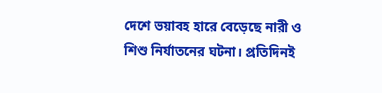দেশে ভয়াবহ হারে বেড়েছে নারী ও শিশু নির্যাতনের ঘটনা। প্রতিদিনই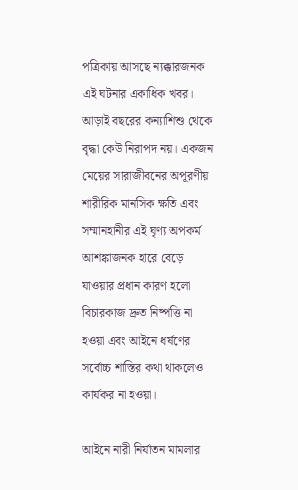পত্রিকায় আসছে ন্যক্কারজনক এই ঘটনার একাধিক খবর। আড়াই বছরের কন্যাশিশু থেকে বৃদ্ধা কেউ নিরাপদ নয়। একজন মেয়ের সারাজীবনের অপূরণীয় শারীরিক মানসিক ক্ষতি এবং সম্মানহানীর এই ঘৃণ্য অপকর্ম আশঙ্কাজনক হারে বেড়ে যাওয়ার প্রধান কারণ হলো বিচারকাজ দ্রুত নিষ্পত্তি না হওয়া এবং আইনে ধর্ষণের সর্বোচ্চ শাস্তির কথা থাকলেও কার্যকর না হওয়া।

আইনে নারী নির্যাতন মামলার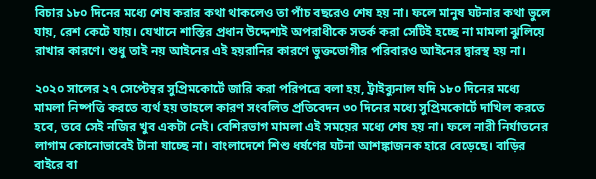বিচার ১৮০ দিনের মধ্যে শেষ করার কথা থাকলেও তা পাঁচ বছরেও শেষ হয় না। ফলে মানুষ ঘটনার কথা ভুলে যায়, রেশ কেটে যায়। যেখানে শাস্তির প্রধান উদ্দেশ্যই অপরাধীকে সতর্ক করা সেটিই হচ্ছে না মামলা ঝুলিয়ে রাখার কারণে। শুধু তাই নয় আইনের এই হয়রানির কারণে ভুক্তভোগীর পরিবারও আইনের দ্বারস্থ হয় না।

২০২০ সালের ২৭ সেপ্টেম্বর সুপ্রিমকোর্টে জারি করা পরিপত্রে বলা হয়, ট্রাইব্যুনাল যদি ১৮০ দিনের মধ্যে মামলা নিষ্পত্তি করতে ব্যর্থ হয় তাহলে কারণ সংবলিত প্রতিবেদন ৩০ দিনের মধ্যে সুপ্রিমকোর্টে দাখিল করতে হবে, তবে সেই নজির খুব একটা নেই। বেশিরভাগ মামলা এই সময়ের মধ্যে শেষ হয় না। ফলে নারী নির্যাতনের লাগাম কোনোভাবেই টানা যাচ্ছে না। বাংলাদেশে শিশু ধর্ষণের ঘটনা আশঙ্কাজনক হারে বেড়েছে। বাড়ির বাইরে বা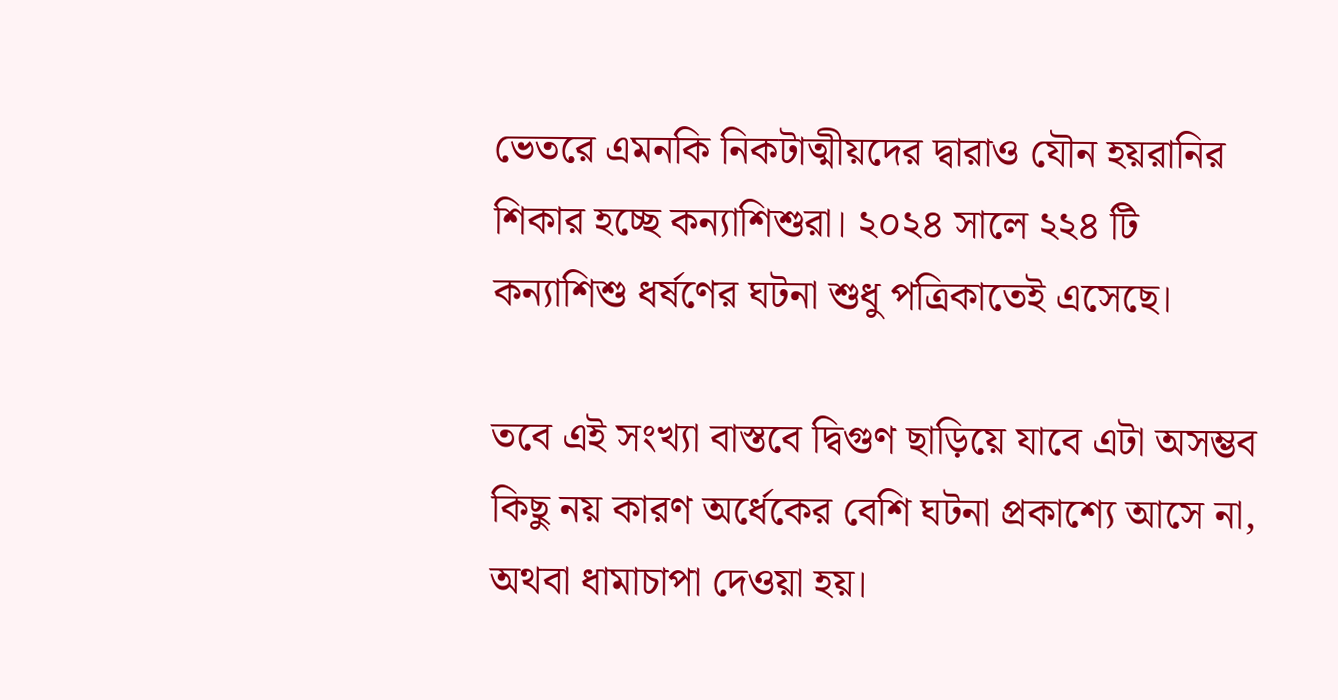ভেতরে এমনকি নিকটাত্মীয়দের দ্বারাও যৌন হয়রানির শিকার হচ্ছে কন্যাশিশুরা। ২০২৪ সালে ২২৪ টি কন্যাশিশু ধর্ষণের ঘটনা শুধু পত্রিকাতেই এসেছে।

তবে এই সংখ্যা বাস্তবে দ্বিগুণ ছাড়িয়ে যাবে এটা অসম্ভব কিছু নয় কারণ অর্ধেকের বেশি ঘটনা প্রকাশ্যে আসে না, অথবা ধামাচাপা দেওয়া হয়।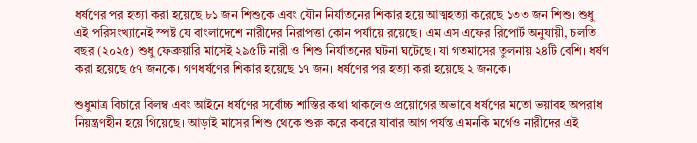ধর্ষণের পর হত্যা করা হয়েছে ৮১ জন শিশুকে এবং যৌন নির্যাতনের শিকার হয়ে আত্মহত্যা করেছে ১৩৩ জন শিশু। শুধু এই পরিসংখ্যানেই স্পষ্ট যে বাংলাদেশে নারীদের নিরাপত্তা কোন পর্যায়ে রয়েছে। এম এস এফের রিপোর্ট অনুযায়ী, চলতি বছর (২০২৫) শুধু ফেব্রুয়ারি মাসেই ২৯৫টি নারী ও শিশু নির্যাতনের ঘটনা ঘটেছে। যা গতমাসের তুলনায় ২৪টি বেশি। ধর্ষণ করা হয়েছে ৫৭ জনকে। গণধর্ষণের শিকার হয়েছে ১৭ জন। ধর্ষণের পর হত্যা করা হয়েছে ২ জনকে।

শুধুমাত্র বিচারে বিলম্ব এবং আইনে ধর্ষণের সর্বোচ্চ শাস্তির কথা থাকলেও প্রয়োগের অভাবে ধর্ষণের মতো ভয়াবহ অপরাধ নিয়ন্ত্রণহীন হয়ে গিয়েছে। আড়াই মাসের শিশু থেকে শুরু করে কবরে যাবার আগ পর্যন্ত এমনকি মর্গেও নারীদের এই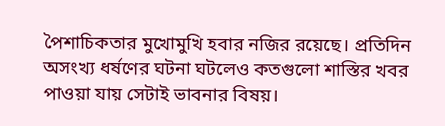পৈশাচিকতার মুখোমুখি হবার নজির রয়েছে। প্রতিদিন অসংখ্য ধর্ষণের ঘটনা ঘটলেও কতগুলো শাস্তির খবর পাওয়া যায় সেটাই ভাবনার বিষয়।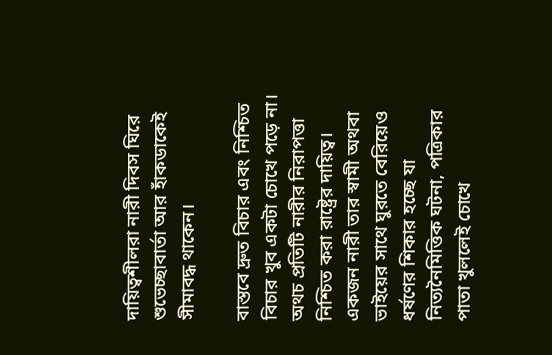দায়িত্বশীলরা নারী দিবস ঘিরে শুভেচ্ছাবার্তা আর হাঁকডাকেই সীমাবদ্ধ থাকেন।

বাস্তবে দ্রুত বিচার এবং নিশ্চিত বিচার খুব একটা চোখে পড়ে না। অথচ প্রতিটি নারীর নিরাপত্তা নিশ্চিত করা রাষ্ট্রের দায়িত্ব। একজন নারী তার স্বামী অথবা ভাইয়ের সাথে ঘুরতে বেরিয়েও ধর্ষণের শিকার হচ্ছে যা নিত্যনৈমিত্তিক ঘটনা, পত্রিকার পাতা খুললেই চোখে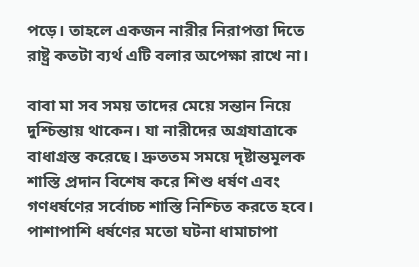পড়ে। তাহলে একজন নারীর নিরাপত্তা দিতে রাষ্ট্র কতটা ব্যর্থ এটি বলার অপেক্ষা রাখে না।

বাবা মা সব সময় তাদের মেয়ে সন্তান নিয়ে দুশ্চিন্তায় থাকেন। যা নারীদের অগ্রযাত্রাকে বাধাগ্রস্ত করেছে। দ্রুততম সময়ে দৃষ্টান্তমূলক শাস্তি প্রদান বিশেষ করে শিশু ধর্ষণ এবং গণধর্ষণের সর্বোচ্চ শাস্তি নিশ্চিত করতে হবে। পাশাপাশি ধর্ষণের মতো ঘটনা ধামাচাপা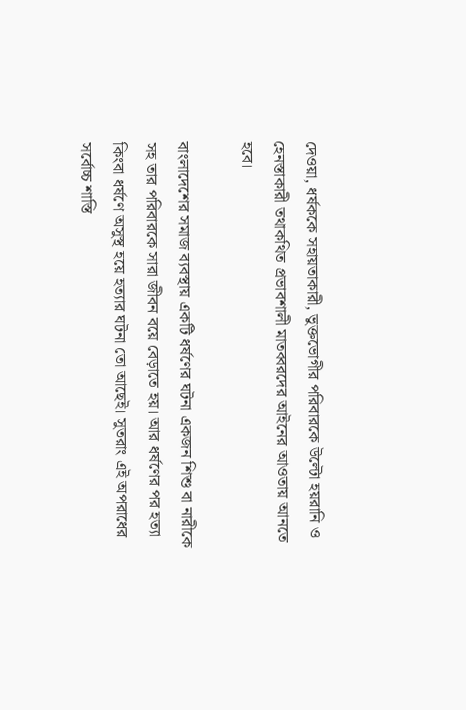দেওয়া, ধর্ষককে সহায়তাকারী, ভুক্তভোগীর পরিবারকে উল্টো হয়রানি ও হেনস্তাকারী তথাকথিত প্রভাবশালী মাতব্বরদের আইনের আওতায় আনতে হবে।

বাংলাদেশের সমাজ ব্যবস্থায় একটি ধর্ষণের ঘটনা একজন শিশু বা নারীকে সহ তার পরিবারকে সারা জীবন বয়ে বেড়াতে হয়। আর ধর্ষণের পর হত্যা কিংবা ধর্ষণে অসুস্থ হয়ে হত্যার ঘটনা তো আছেই। সুতরাং এই অপরাধের সর্বোচ্চ শাস্তি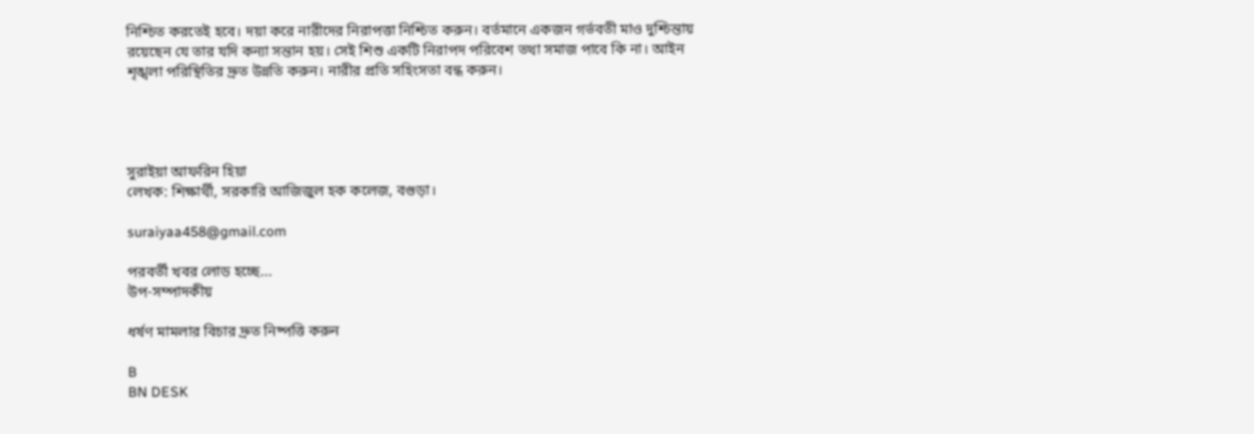নিশ্চিত করতেই হবে। দয়া করে নারীদের নিরাপত্তা নিশ্চিত করুন। বর্তমানে একজন গর্ভবতী মাও দুশ্চিন্তায় রয়েছেন যে তার যদি কন্যা সন্তান হয়। সেই শিশু একটি নিরাপদ পরিবেশ তথা সমাজ পাবে কি না। আইন শৃঙ্খলা পরিস্থিতির দ্রুত উন্নতি করুন। নারীর প্রতি সহিংসতা বন্ধ করুন।




সুরাইয়া আফরিন হিয়া
লেখক: শিক্ষার্থী, সরকারি আজিজুল হক কলেজ, বগুড়া।

suraiyaa458@gmail.com

পরবর্তী খবর লোড হচ্ছে...
উপ-সম্পাদকীয়

ধর্ষণ মামলার বিচার দ্রুত নিষ্পত্তি করুন

B
BN DESK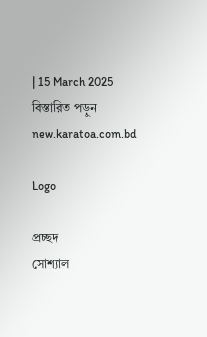| 15 March 2025
বিস্তারিত পড়ুন
new.karatoa.com.bd

Logo

প্রচ্ছদ
সোশ্যাল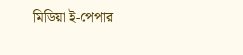মিডিয়া ই-পেপার